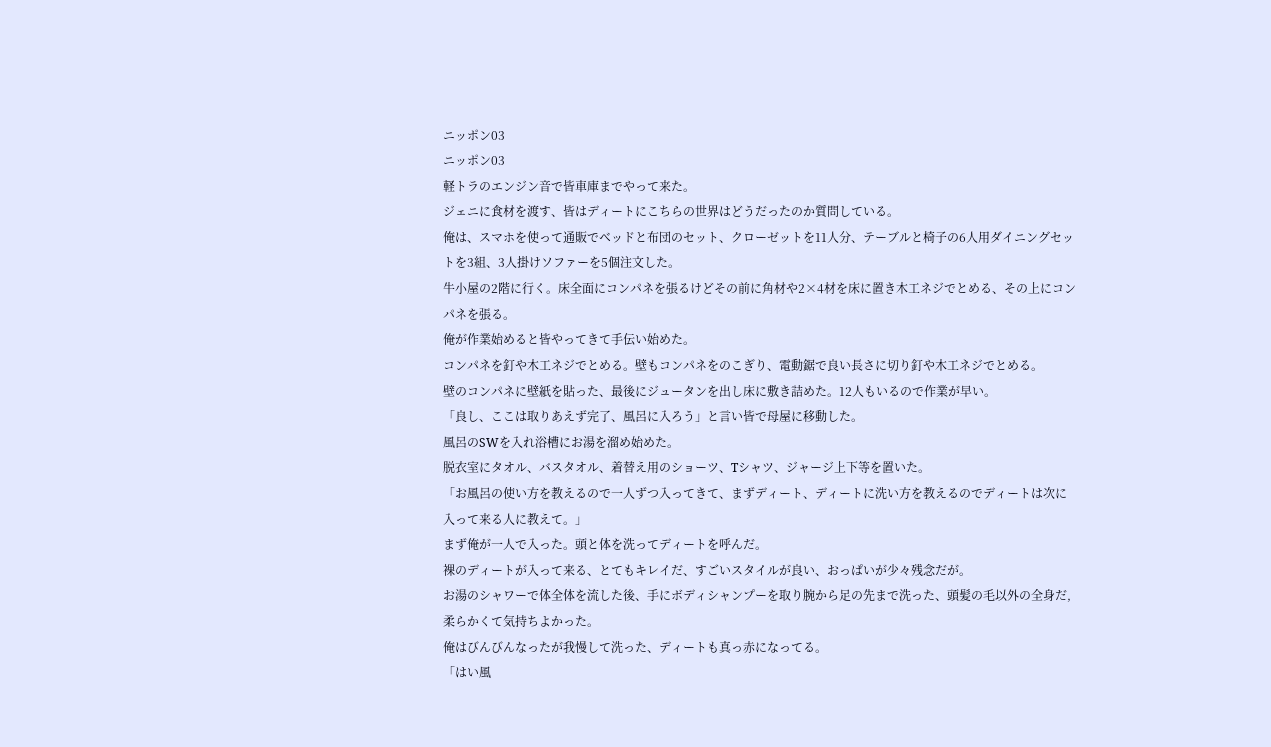ニッポン03
ニッポン03
軽トラのエンジン音で皆車庫までやって来た。
ジェニに食材を渡す、皆はディートにこちらの世界はどうだったのか質問している。
俺は、スマホを使って通販でベッドと布団のセット、クローゼットを11人分、テーブルと椅子の6人用ダイニングセットを3組、3人掛けソファーを5個注文した。
牛小屋の2階に行く。床全面にコンパネを張るけどその前に角材や2×4材を床に置き木工ネジでとめる、その上にコンパネを張る。
俺が作業始めると皆やってきて手伝い始めた。
コンパネを釘や木工ネジでとめる。壁もコンパネをのこぎり、電動鋸で良い長さに切り釘や木工ネジでとめる。
壁のコンパネに壁紙を貼った、最後にジュータンを出し床に敷き詰めた。12人もいるので作業が早い。
「良し、ここは取りあえず完了、風呂に入ろう」と言い皆で母屋に移動した。
風呂のSWを入れ浴槽にお湯を溜め始めた。
脱衣室にタオル、バスタオル、着替え用のショーツ、Tシャツ、ジャージ上下等を置いた。
「お風呂の使い方を教えるので一人ずつ入ってきて、まずディート、ディートに洗い方を教えるのでディートは次に入って来る人に教えて。」
まず俺が一人で入った。頭と体を洗ってディートを呼んだ。
裸のディートが入って来る、とてもキレイだ、すごいスタイルが良い、おっぱいが少々残念だが。
お湯のシャワーで体全体を流した後、手にボディシャンプーを取り腕から足の先まで洗った、頭髪の毛以外の全身だ,柔らかくて気持ちよかった。
俺はびんびんなったが我慢して洗った、ディートも真っ赤になってる。
「はい風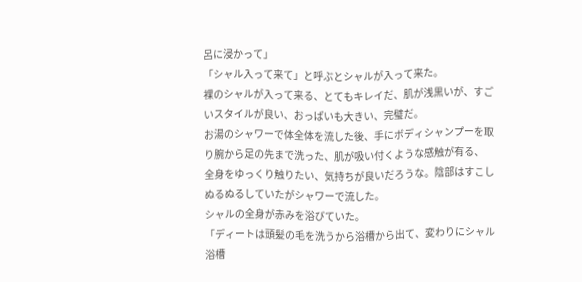呂に浸かって」
「シャル入って来て」と呼ぶとシャルが入って来た。
裸のシャルが入って来る、とてもキレイだ、肌が浅黒いが、すごいスタイルが良い、おっぱいも大きい、完璧だ。
お湯のシャワーで体全体を流した後、手にボディシャンプーを取り腕から足の先まで洗った、肌が吸い付くような感触が有る、
全身をゆっくり触りたい、気持ちが良いだろうな。陰部はすこしぬるぬるしていたがシャワーで流した。
シャルの全身が赤みを浴びていた。
「ディートは頭髪の毛を洗うから浴槽から出て、変わりにシャル浴槽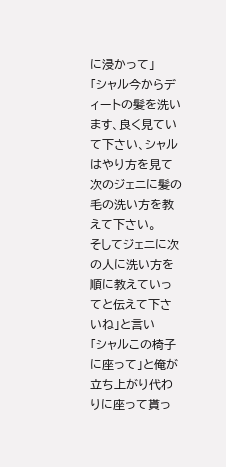に浸かって」
「シャル今からディートの髪を洗います、良く見ていて下さい、シャルはやり方を見て次のジェニに髪の毛の洗い方を教えて下さい。
そしてジェニに次の人に洗い方を順に教えていってと伝えて下さいね」と言い
「シャルこの椅子に座って」と俺が立ち上がり代わりに座って貰っ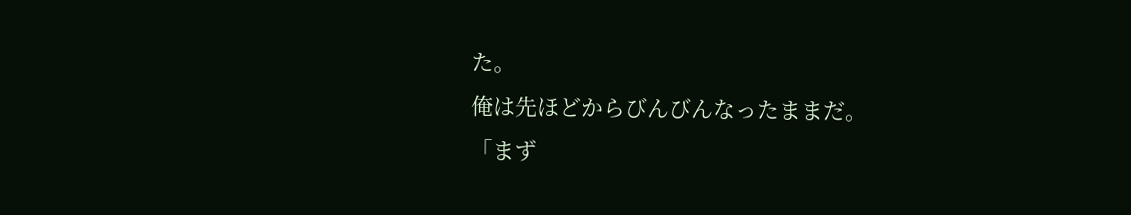た。
俺は先ほどからびんびんなったままだ。
「まず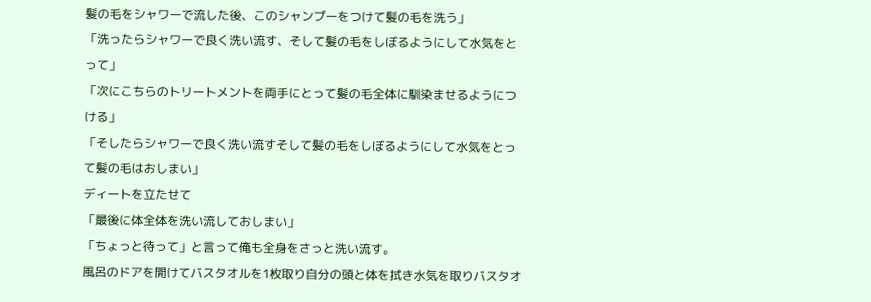髪の毛をシャワーで流した後、このシャンプーをつけて髪の毛を洗う」
「洗ったらシャワーで良く洗い流す、そして髪の毛をしぼるようにして水気をとって」
「次にこちらのトリートメントを両手にとって髪の毛全体に馴染ませるようにつける」
「そしたらシャワーで良く洗い流すそして髪の毛をしぼるようにして水気をとって髪の毛はおしまい」
ディートを立たせて
「最後に体全体を洗い流しておしまい」
「ちょっと待って」と言って俺も全身をさっと洗い流す。
風呂のドアを開けてバスタオルを1枚取り自分の頭と体を拭き水気を取りバスタオ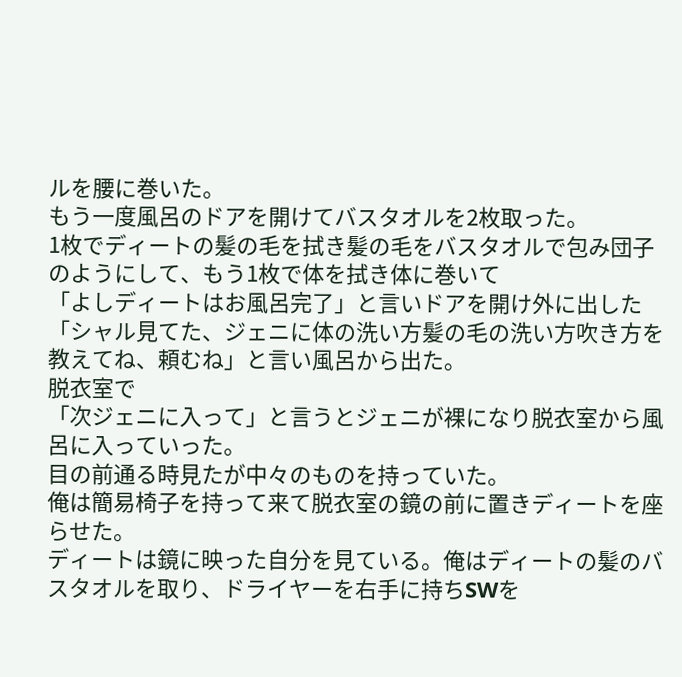ルを腰に巻いた。
もう一度風呂のドアを開けてバスタオルを2枚取った。
1枚でディートの髪の毛を拭き髪の毛をバスタオルで包み団子のようにして、もう1枚で体を拭き体に巻いて
「よしディートはお風呂完了」と言いドアを開け外に出した
「シャル見てた、ジェニに体の洗い方髪の毛の洗い方吹き方を教えてね、頼むね」と言い風呂から出た。
脱衣室で
「次ジェニに入って」と言うとジェニが裸になり脱衣室から風呂に入っていった。
目の前通る時見たが中々のものを持っていた。
俺は簡易椅子を持って来て脱衣室の鏡の前に置きディートを座らせた。
ディートは鏡に映った自分を見ている。俺はディートの髪のバスタオルを取り、ドライヤーを右手に持ちSWを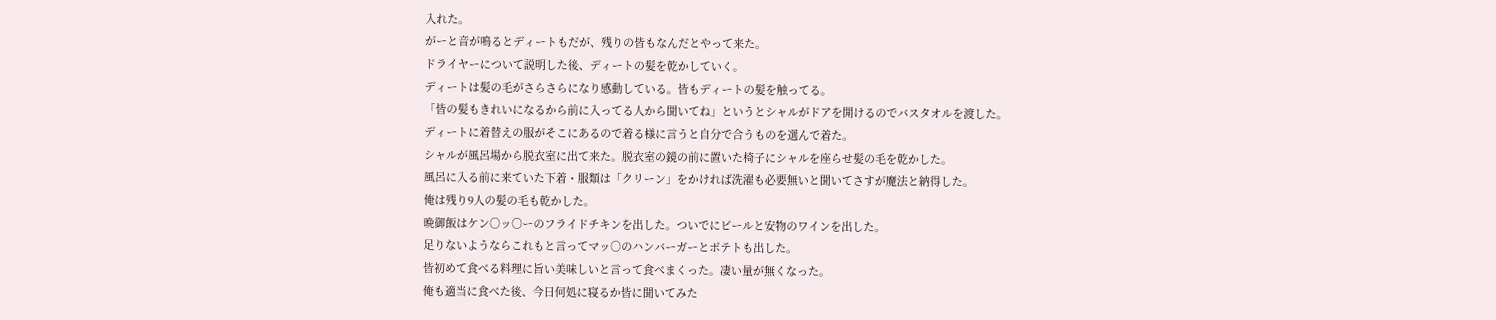入れた。
がーと音が鳴るとディートもだが、残りの皆もなんだとやって来た。
ドライヤーについて説明した後、ディートの髪を乾かしていく。
ディートは髪の毛がさらさらになり感動している。皆もディートの髪を触ってる。
「皆の髪もきれいになるから前に入ってる人から聞いてね」というとシャルがドアを開けるのでバスタオルを渡した。
ディートに着替えの服がそこにあるので着る様に言うと自分で合うものを選んで着た。
シャルが風呂場から脱衣室に出て来た。脱衣室の鏡の前に置いた椅子にシャルを座らせ髪の毛を乾かした。
風呂に入る前に来ていた下着・服類は「クリーン」をかければ洗濯も必要無いと聞いてさすが魔法と納得した。
俺は残り9人の髪の毛も乾かした。
晩御飯はケン○ッ○ーのフライドチキンを出した。ついでにビールと安物のワインを出した。
足りないようならこれもと言ってマッ○のハンバーガーとポテトも出した。
皆初めて食べる料理に旨い美味しいと言って食べまくった。凄い量が無くなった。
俺も適当に食べた後、今日何処に寝るか皆に聞いてみた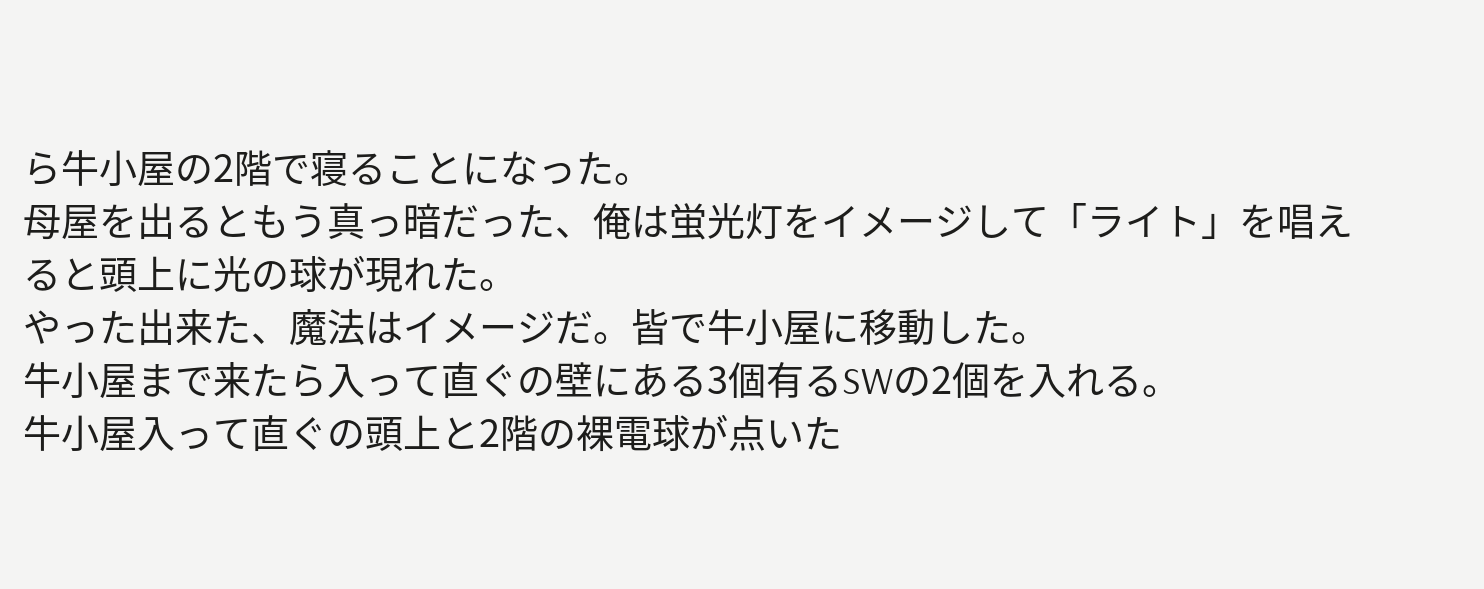ら牛小屋の2階で寝ることになった。
母屋を出るともう真っ暗だった、俺は蛍光灯をイメージして「ライト」を唱えると頭上に光の球が現れた。
やった出来た、魔法はイメージだ。皆で牛小屋に移動した。
牛小屋まで来たら入って直ぐの壁にある3個有るSWの2個を入れる。
牛小屋入って直ぐの頭上と2階の裸電球が点いた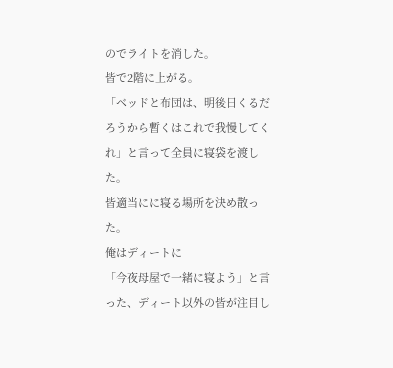のでライトを消した。
皆で2階に上がる。
「ベッドと布団は、明後日くるだろうから暫くはこれで我慢してくれ」と言って全員に寝袋を渡した。
皆適当にに寝る場所を決め散った。
俺はディートに
「今夜母屋で一緒に寝よう」と言った、ディート以外の皆が注目し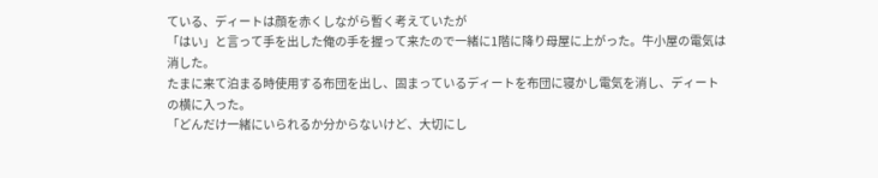ている、ディートは顔を赤くしながら暫く考えていたが
「はい」と言って手を出した俺の手を握って来たので一緒に1階に降り母屋に上がった。牛小屋の電気は消した。
たまに来て泊まる時使用する布団を出し、固まっているディートを布団に寝かし電気を消し、ディートの横に入った。
「どんだけ一緒にいられるか分からないけど、大切にし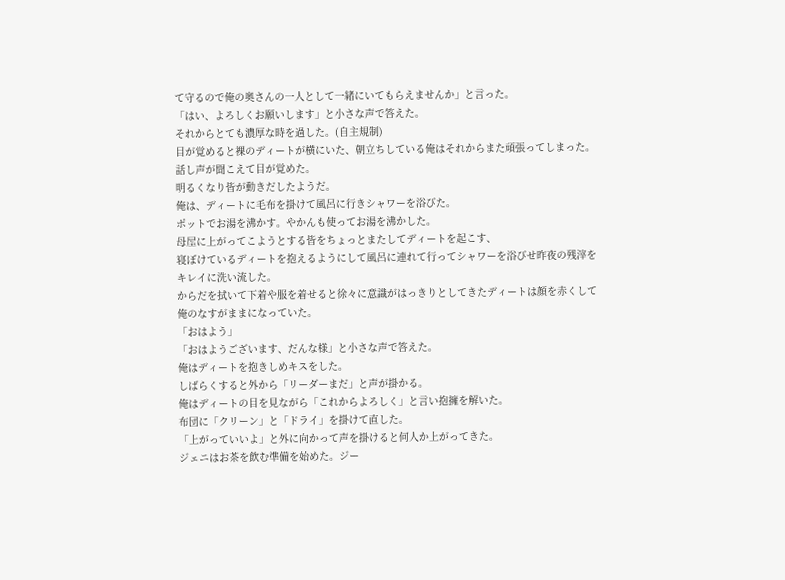て守るので俺の奥さんの一人として一緒にいてもらえませんか」と言った。
「はい、よろしくお願いします」と小さな声で答えた。
それからとても濃厚な時を過した。(自主規制)
目が覚めると裸のディートが横にいた、朝立ちしている俺はそれからまた頑張ってしまった。
話し声が聞こえて目が覚めた。
明るくなり皆が動きだしたようだ。
俺は、ディートに毛布を掛けて風呂に行きシャワーを浴びた。
ポットでお湯を沸かす。やかんも使ってお湯を沸かした。
母屋に上がってこようとする皆をちょっとまたしてディートを起こす、
寝ぼけているディートを抱えるようにして風呂に連れて行ってシャワーを浴びせ昨夜の残滓をキレイに洗い流した。
からだを拭いて下着や服を着せると徐々に意識がはっきりとしてきたディートは顔を赤くして俺のなすがままになっていた。
「おはよう」
「おはようございます、だんな様」と小さな声で答えた。
俺はディートを抱きしめキスをした。
しばらくすると外から「リーダーまだ」と声が掛かる。
俺はディートの目を見ながら「これからよろしく」と言い抱擁を解いた。
布団に「クリーン」と「ドライ」を掛けて直した。
「上がっていいよ」と外に向かって声を掛けると何人か上がってきた。
ジェニはお茶を飲む準備を始めた。ジー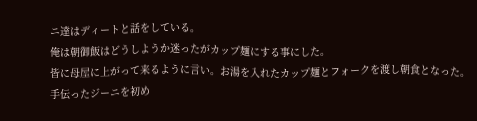ニ達はディートと話をしている。
俺は朝御飯はどうしようか迷ったがカップ麺にする事にした。
皆に母屋に上がって来るように言い。お湯を入れたカップ麺とフォークを渡し朝食となった。
手伝ったジーニを初め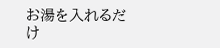お湯を入れるだけ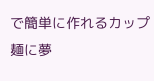で簡単に作れるカップ麺に夢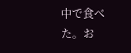中で食べた。お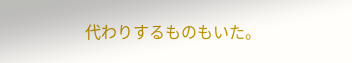代わりするものもいた。